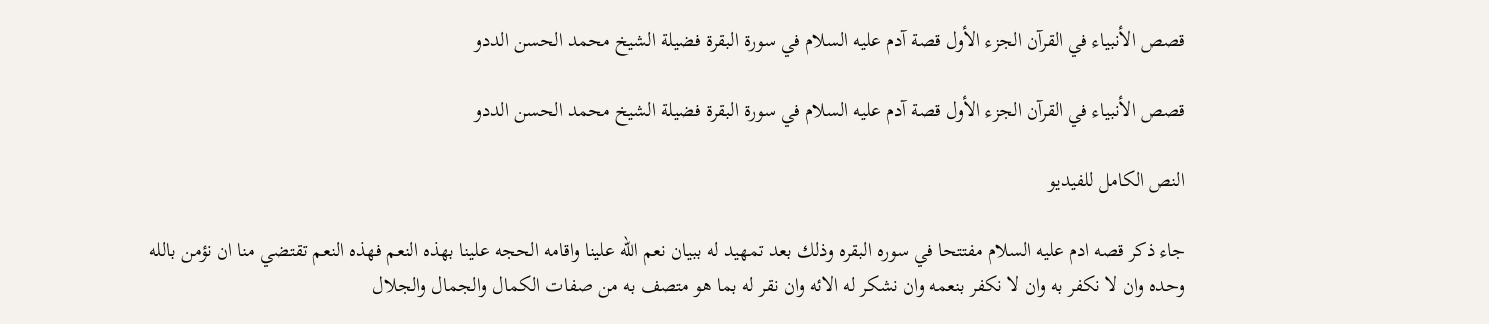قصص الأنبياء في القرآن الجزء الأول قصة آدم عليه السلام في سورة البقرة فضيلة الشيخ محمد الحسن الددو

قصص الأنبياء في القرآن الجزء الأول قصة آدم عليه السلام في سورة البقرة فضيلة الشيخ محمد الحسن الددو

النص الكامل للفيديو

جاء ذكر قصه ادم عليه السلام مفتتحا في سوره البقره وذلك بعد تمهيد له ببيان نعم الله علينا واقامه الحجه علينا بهذه النعم فهذه النعم تقتضي منا ان نؤمن بالله وحده وان لا نكفر به وان لا نكفر بنعمه وان نشكر له الائه وان نقر له بما هو متصف به من صفات الكمال والجمال والجلال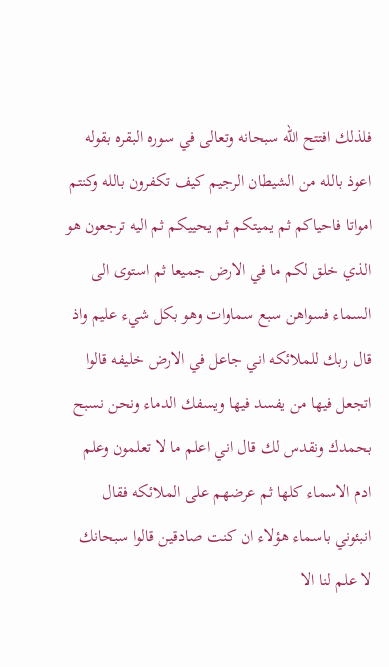فلذلك افتتح الله سبحانه وتعالى في سوره البقره بقوله اعوذ بالله من الشيطان الرجيم كيف تكفرون بالله وكنتم امواتا فاحياكم ثم يميتكم ثم يحييكم ثم اليه ترجعون هو الذي خلق لكم ما في الارض جميعا ثم استوى الى السماء فسواهن سبع سماوات وهو بكل شيء عليم واذ قال ربك للملائكه اني جاعل في الارض خليفه قالوا اتجعل فيها من يفسد فيها ويسفك الدماء ونحن نسبح بحمدك ونقدس لك قال اني اعلم ما لا تعلمون وعلم ادم الاسماء كلها ثم عرضهم على الملائكه فقال انبئوني باسماء هؤلاء ان كنت صادقين قالوا سبحانك لا علم لنا الا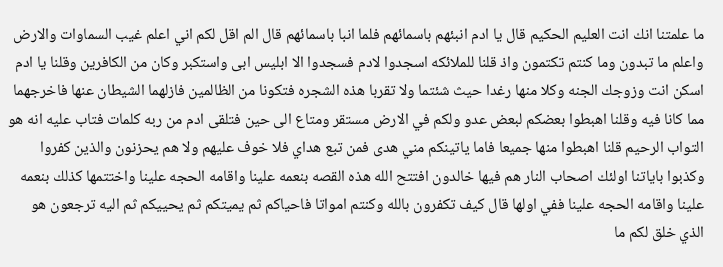ما علمتنا انك انت العليم الحكيم قال يا ادم انبئهم باسمائهم فلما انبا باسمائهم قال الم اقل لكم اني اعلم غيب السماوات والارض واعلم ما تبدون وما كنتم تكتمون واذ قلنا للملائكه اسجدوا لادم فسجدوا الا ابليس ابى واستكبر وكان من الكافرين وقلنا يا ادم اسكن انت وزوجك الجنه وكلا منها رغدا حيث شئتما ولا تقربا هذه الشجره فتكونا من الظالمين فازلهما الشيطان عنها فاخرجهما مما كانا فيه وقلنا اهبطوا بعضكم لبعض عدو ولكم في الارض مستقر ومتاع الى حين فتلقى ادم من ربه كلمات فتاب عليه انه هو التواب الرحيم قلنا اهبطوا منها جميعا فاما ياتينكم مني هدى فمن تبع هداي فلا خوف عليهم ولا هم يحزنون والذين كفروا وكذبوا باياتنا اولئك اصحاب النار هم فيها خالدون افتتح الله هذه القصه بنعمه علينا واقامه الحجه علينا واختتمها كذلك بنعمه علينا واقامه الحجه علينا ففي اولها قال كيف تكفرون بالله وكنتم امواتا فاحياكم ثم يميتكم ثم يحييكم ثم اليه ترجعون هو الذي خلق لكم ما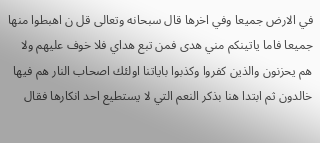في الارض جميعا وفي اخرها قال سبحانه وتعالى قل ن اهبطوا منها جميعا فاما ياتينكم مني هدى فمن تبع هداي فلا خوف عليهم ولا هم يحزنون والذين كفروا وكذبوا باياتنا اولئك اصحاب النار هم فيها خالدون ثم ابتدا هنا بذكر النعم التي لا يستطيع احد انكارها فقال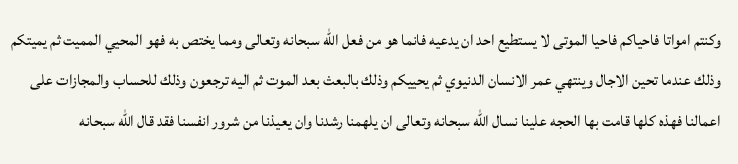وكنتم امواتا فاحياكم فاحيا الموتى لا يستطيع احد ان يدعيه فانما هو من فعل الله سبحانه وتعالى ومما يختص به فهو المحيي المميت ثم يميتكم وذلك عندما تحين الاجال وينتهي عمر الانسان الدنيوي ثم يحييكم وذلك بالبعث بعد الموت ثم اليه ترجعون وذلك للحساب والمجازات على اعمالنا فهذه كلها قامت بها الحجه علينا نسال الله سبحانه وتعالى ان يلهمنا رشدنا وان يعيذنا من شرور انفسنا فقد قال الله سبحانه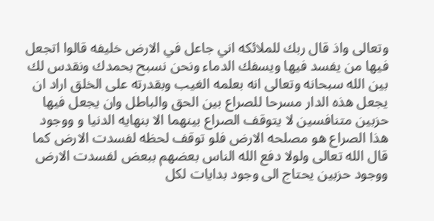وتعالى واذ قال ربك للملائكه اني جاعل في الارض خليفه قالوا اتجعل فيها من يفسد فيها ويسفك الدماء ونحن نسبح بحمدك ونقدس لك بين الله سبحانه وتعالى انه بعلمه الغيب وبقدرته على الخلق اراد ان يجعل هذه الدار مسرحا للصراع بين الحق والباطل وان يجعل فيها حزبين متنافسين لا يتوقف الصراع بينهما الا بنهايه الدنيا و ووجود هذا الصراع هو مصلحه الارض فلو توقف لحظه لفسدت الارض كما قال الله تعالى ولولا دفع الله الناس بعضهم ببعض لفسدت الارض ووجود حزبين يحتاج الى وجود بدايات لكل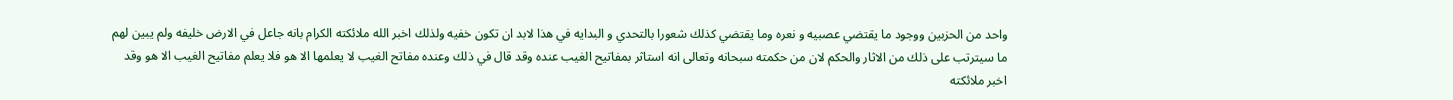واحد من الحزبين ووجود ما يقتضي عصبيه و نعره وما يقتضي كذلك شعورا بالتحدي و البدايه في هذا لابد ان تكون خفيه ولذلك اخبر الله ملائكته الكرام بانه جاعل في الارض خليفه ولم يبين لهم ما سيترتب على ذلك من الاثار والحكم لان من حكمته سبحانه وتعالى انه استاثر بمفاتيح الغيب عنده وقد قال في ذلك وعنده مفاتح الغيب لا يعلمها الا هو فلا يعلم مفاتيح الغيب الا هو وقد اخبر ملائكته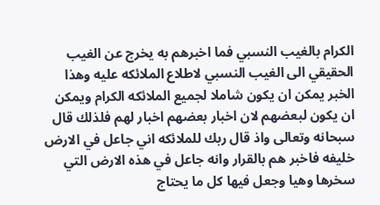الكرام بالغيب النسبي فما اخبرهم به يخرج عن الغيب الحقيقي الى الغيب النسبي لاطلاع الملائكه عليه وهذا الخبر يمكن ان يكون شاملا لجميع الملائكه الكرام ويمكن ان يكون لبعضهم لان اخبار بعضهم اخبار لهم فلذلك قال سبحانه وتعالى واذ قال ربك للملائكه اني جاعل في الارض خليفه فاخبر هم بالقرار وانه جاعل في هذه الارض التي سخرها وهيا وجعل فيها كل ما يحتاج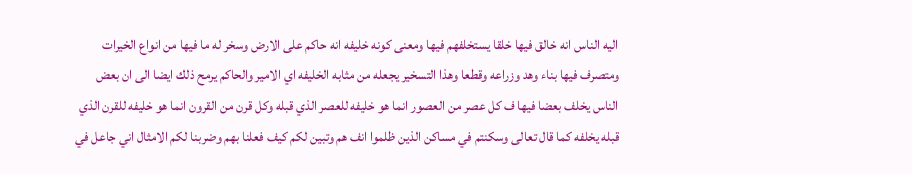اليه الناس انه خالق فيها خلقا يستخلفهم فيها ومعنى كونه خليفه انه حاكم على الارض وسخر له ما فيها من انواع الخيرات ومتصرف فيها بناء وهد وزراعه وقطعا وهذا التسخير يجعله من مثابه الخليفه اي الامير والحاكم يرمح ذلك ايضا الى ان بعض الناس يخلف بعضا فيها ف كل عصر من العصور انما هو خليفه للعصر الذي قبله وكل قرن من القرون انما هو خليفه للقرن الذي قبله يخلفه كما قال تعالى وسكنتم في مساكن الذين ظلموا انف هم وتبين لكم كيف فعلنا بهم وضربنا لكم الامثال اني جاعل في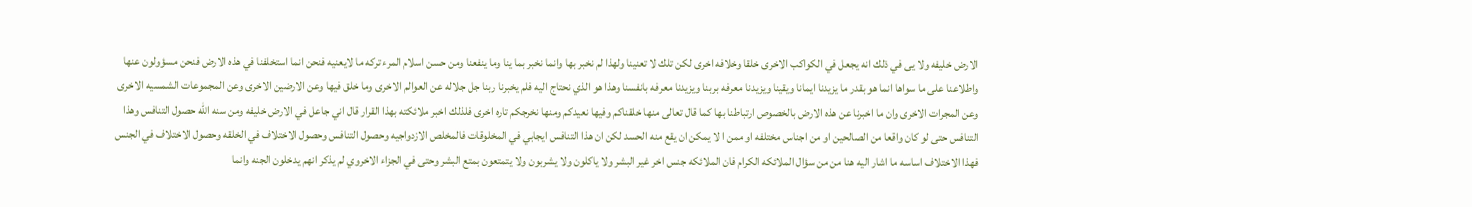الارض خليفه ولا يى في ذلك انه يجعل في الكواكب الاخرى خلقا وخلافه اخرى لكن تلك لا تعنينا ولهذا لم نخبر بها وانما نخبر بما ينا وما ينفعنا ومن حسن اسلام المرء تركه ما لايعنيه فنحن انما استخلفنا في هذه الارض فنحن مسؤولون عنها واطلاعنا على ما سواها انما هو بقدر ما يزيدنا ايمانا ويقينا ويزيدنا معرفه بربنا ويزيدنا معرفه بانفسنا وهذا هو الذي نحتاج اليه فلم يخبرنا ربنا جل جلاله عن العوالم الاخرى وما خلق فيها وعن الارضين الاخرى وعن المجموعات الشمسيه الاخرى وعن المجرات الاخرى وان ما اخبرنا عن هذه الارض بالخصوص ارتباطنا بها كما قال تعالى منها خلقناكم وفيها نعيدكم ومنها نخرجكم تاره اخرى فلذلك اخبر ملائكته بهذا القرار قال اني جاعل في الارض خليفه ومن سنه الله حصول التنافس وهذا التنافس حتى لو كان واقعا من الصالحين او من اجناس مختلفه او ممن ا لا يمكن ان يقع منه الحسد لكن ان هذا التنافس ايجابي في المخلوقات فالمخلص الازدواجيه وحصول التنافس وحصول الاختلاف في الخلقه وحصول الاختلاف في الجنس فهذا الاختلاف اساسه ما اشار اليه هنا من من سؤال الملائكه الكرام فان الملائكه جنس اخر غير البشر ولا ياكلون ولا يشربون ولا يتمتعون بمتع البشر وحتى في الجزاء الاخروي لم يذكر انهم يدخلون الجنه وانما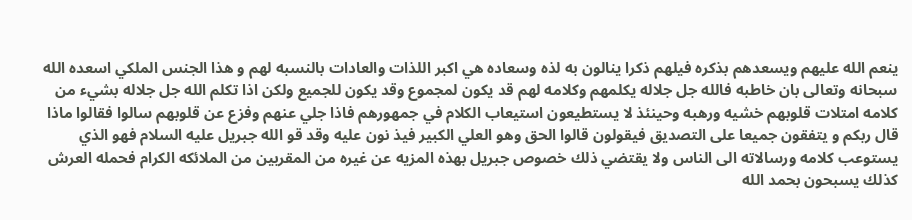ينعم الله عليهم ويسعدهم بذكره فيلهم ذكرا ينالون به لذه وسعاده هي اكبر اللذات والعادات بالنسبه لهم و هذا الجنس الملكي اسعده الله سبحانه وتعالى بان خاطبه فالله جل جلاله يكلمهم وكلامه لهم قد يكون لمجموع وقد يكون للجميع ولكن اذا تكلم الله جل جلاله بشيء من كلامه امتلات قلوبهم خشيه ورهبه وحينئذ لا يستطيعون استيعاب الكلام في جمهورهم فاذا جلي عنهم وفزع عن قلوبهم سالوا فقالوا ماذا قال ربكم و يتفقون جميعا على التصديق فيقولون قالوا الحق وهو العلي الكبير فيذ نون عليه وقد قو الله جبريل عليه السلام فهو الذي يستوعب كلامه ورسالاته الى الناس ولا يقتضي ذلك خصوص جبريل بهذه المزيه عن غيره من المقربين من الملائكه الكرام فحمله العرش كذلك يسبحون بحمد الله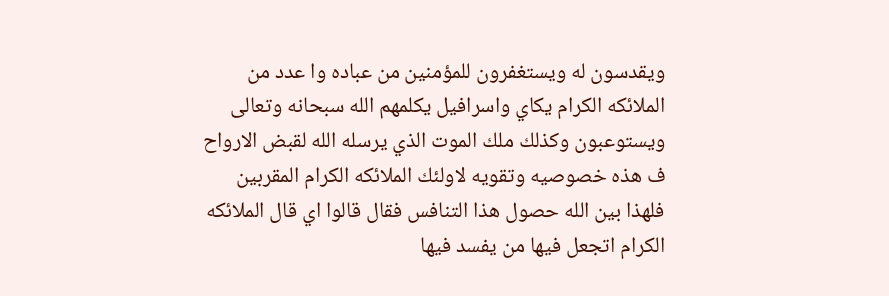ويقدسون له ويستغفرون للمؤمنين من عباده وا عدد من الملائكه الكرام يكاي واسرافيل يكلمهم الله سبحانه وتعالى ويستوعبون وكذلك ملك الموت الذي يرسله الله لقبض الارواح ف هذه خصوصيه وتقويه لاولئك الملائكه الكرام المقربين فلهذا بين الله حصول هذا التنافس فقال قالوا اي قال الملائكه الكرام اتجعل فيها من يفسد فيها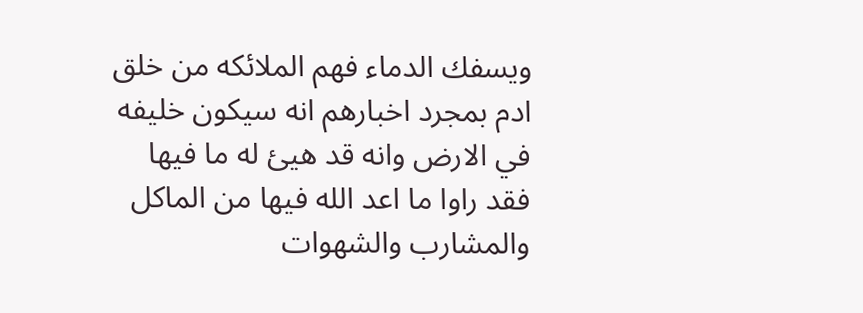ويسفك الدماء فهم الملائكه من خلق ادم بمجرد اخبارهم انه سيكون خليفه في الارض وانه قد هيئ له ما فيها فقد راوا ما اعد الله فيها من الماكل والمشارب والشهوات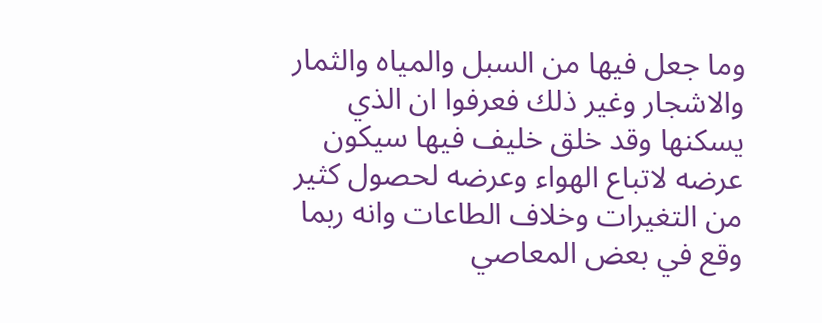وما جعل فيها من السبل والمياه والثمار والاشجار وغير ذلك فعرفوا ان الذي يسكنها وقد خلق خليف فيها سيكون عرضه لاتباع الهواء وعرضه لحصول كثير من التغيرات وخلاف الطاعات وانه ربما وقع في بعض المعاصي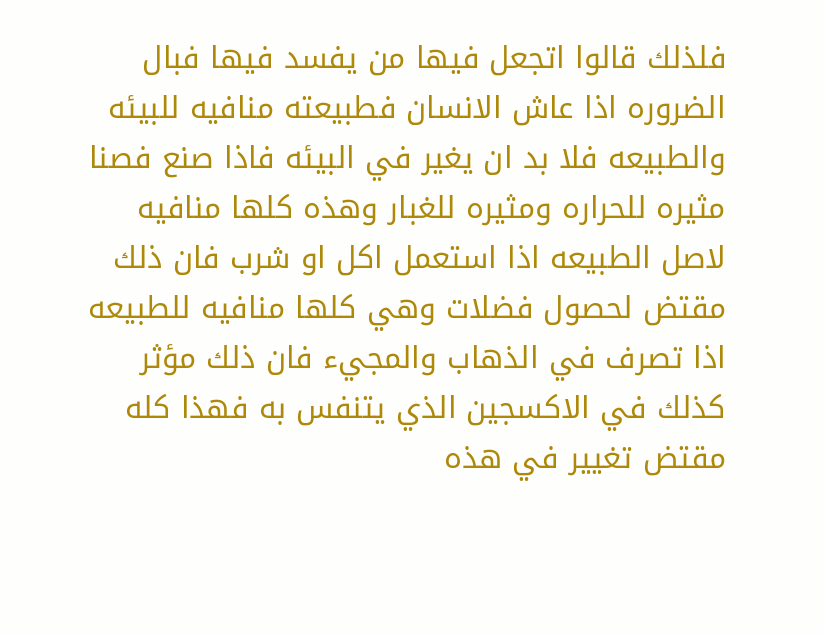فلذلك قالوا اتجعل فيها من يفسد فيها فبال الضروره اذا عاش الانسان فطبيعته منافيه للبيئه والطبيعه فلا بد ان يغير في البيئه فاذا صنع فصنا مثيره للحراره ومثيره للغبار وهذه كلها منافيه لاصل الطبيعه اذا استعمل اكل او شرب فان ذلك مقتض لحصول فضلات وهي كلها منافيه للطبيعه اذا تصرف في الذهاب والمجيء فان ذلك مؤثر كذلك في الاكسجين الذي يتنفس به فهذا كله مقتض تغيير في هذه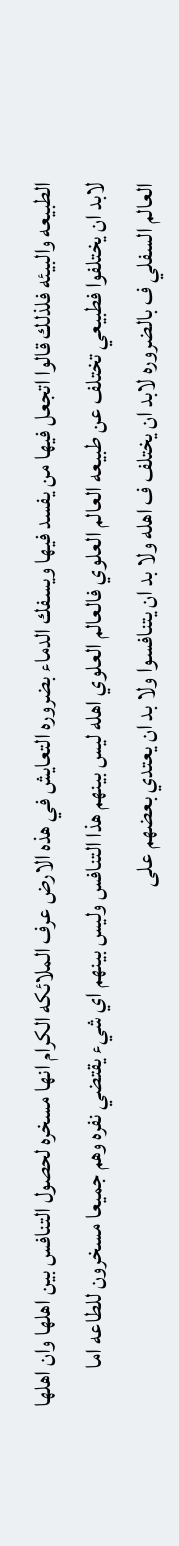الطبيعه والبيئه فلذلك قالوا اتجعل فيها من يفسد فيها ويسفك الدماء بضروره التعايش في هذه الارض عرف الملائكه الكرام انها مسخره لحصول التنافس بين اهلها وان اهلها لابد ان يختلفوا فطبيعي تختلف عن طبيعه العالم العلوي فالعالم العلوي اهله ليس بينهم هذا التنافس وليس بينهم اي شيء يقتضي نفره وهم جميعا مسخرون للطاعه اما العالم السفلي ف بالضروره لابد ان يختلف ف اهله ولا بد ان يتنافسوا ولا بد ان يعتدي بعضهم على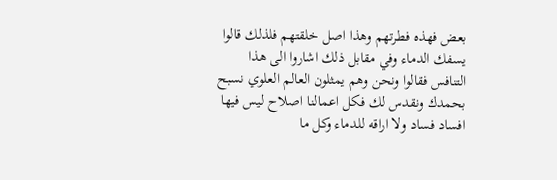بعض فهذه فطرتهم وهذا اصل خلقتهم فلذلك قالوا يسفك الدماء وفي مقابل ذلك اشاروا الى هذا التنافس فقالوا ونحن وهم يمثلون العالم العلوي نسبح بحمدك ونقدس لك فكل اعمالنا اصلاح ليس فيها افساد فساد ولا اراقه للدماء وكل ما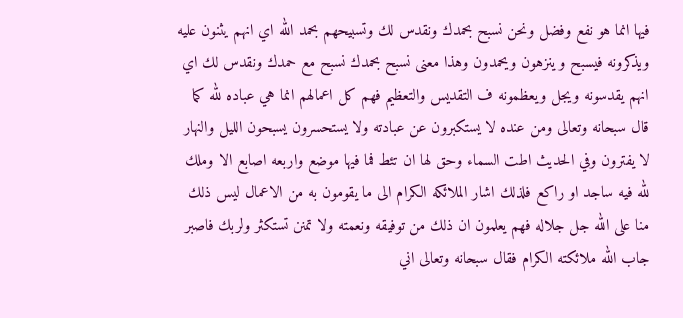فيها انما هو نفع وفضل ونحن نسبح بحمدك ونقدس لك وتسبيحهم بحمد الله اي انهم يثنون عليه ويذكرونه فيسبح و ينزهون ويحمدون وهذا معنى نسبح بحمدك نسبح مع حمدك ونقدس لك اي انهم يقدسونه ويجل ويعظمونه ف التقديس والتعظيم فهم كل اعمالهم انما هي عباده لله كما قال سبحانه وتعالى ومن عنده لا يستكبرون عن عبادته ولا يستحسرون يسبحون الليل والنهار لا يفترون وفي الحديث اطت السماء وحق لها ان تئط فما فيها موضع واربعه اصابع الا وملك لله فيه ساجد او راكع فلذلك اشار الملائكه الكرام الى ما يقومون به من الاعمال ليس ذلك منا على الله جل جلاله فهم يعلمون ان ذلك من توفيقه ونعمته ولا تمنن تستكثر ولربك فاصبر جاب الله ملائكته الكرام فقال سبحانه وتعالى اني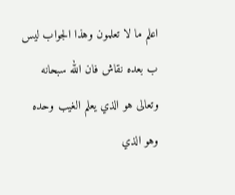اعلم ما لا تعلمون وهذا الجواب ليس ب بعده نقاش فان الله سبحانه وتعالى هو الذي يعلم الغيب وحده وهو الذي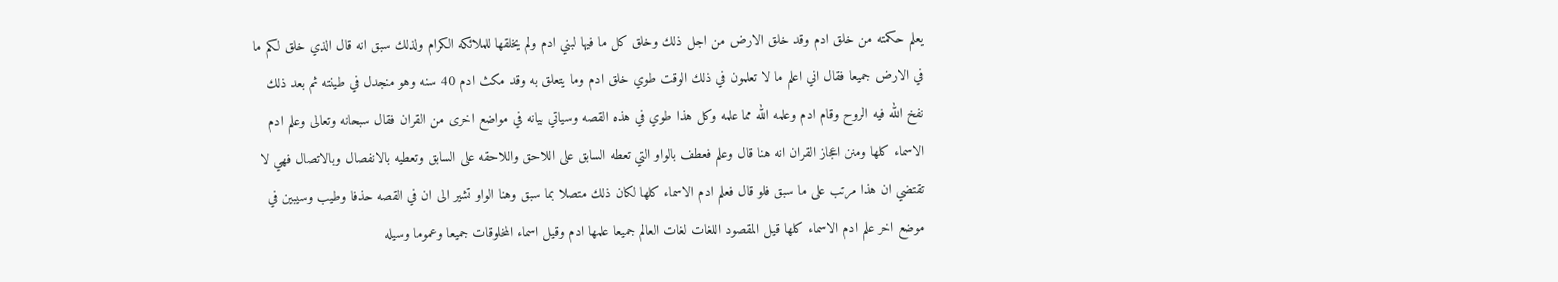يعلم حكمته من خلق ادم وقد خلق الارض من اجل ذلك وخلق كل ما فيها لبني ادم ولم يخلقها للملائكه الكرام ولذلك سبق انه قال الذي خلق لكم ما في الارض جميعا فقال اني اعلم ما لا تعلمون في ذلك الوقت طوي خلق ادم وما يتعلق به وقد مكث ادم 40 سنه وهو منجدل في طينته ثم بعد ذلك نفخ الله فيه الروح وقام ادم وعلمه الله مما علمه وكل هذا طوي في هذه القصه وسياتي بيانه في مواضع اخرى من القران فقال سبحانه وتعالى وعلم ادم الاسماء كلها ومنن اعجاز القران انه هنا قال وعلم فعطف بالواو التي تعطه السابق على اللاحق واللاحقه على السابق وتعطيه بالانفصال وبالاتصال فهي لا تقتضي ان هذا مرتب على ما سبق فلو قال فعلم ادم الاسماء كلها لكان ذلك متصلا بما سبق وهنا الواو تشير الى ان في القصه حذفا وطيب وسيبين في موضع اخر علم ادم الاسماء كلها قيل المقصود اللغات لغات العالم جميعا علمها ادم وقيل اسماء المخلوقات جميعا وعموما وسيله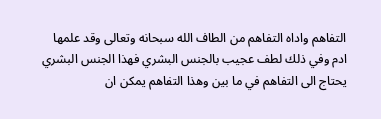التفاهم واداه التفاهم من الطاف الله سبحانه وتعالى وقد علمها ادم وفي ذلك لطف عجيب بالجنس البشري فهذا الجنس البشري يحتاج الى التفاهم في ما بين وهذا التفاهم يمكن ان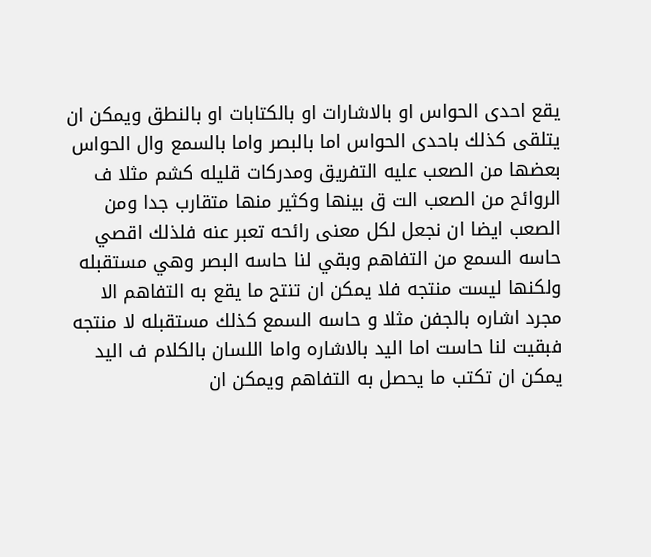يقع احدى الحواس او بالاشارات او بالكتابات او بالنطق ويمكن ان يتلقى كذلك باحدى الحواس اما بالبصر واما بالسمع وال الحواس بعضها من الصعب عليه التفريق ومدركات قليله كشم مثلا ف الروائح من الصعب الت ق بينها وكثير منها متقارب جدا ومن الصعب ايضا ان نجعل لكل معنى رائحه تعبر عنه فلذلك اقصي حاسه السمع من التفاهم وبقي لنا حاسه البصر وهي مستقبله ولكنها ليست منتجه فلا يمكن ان تنتج ما يقع به التفاهم الا مجرد اشاره بالجفن مثلا و حاسه السمع كذلك مستقبله لا منتجه فبقيت لنا حاست اما اليد بالاشاره واما اللسان بالكلام ف اليد يمكن ان تكتب ما يحصل به التفاهم ويمكن ان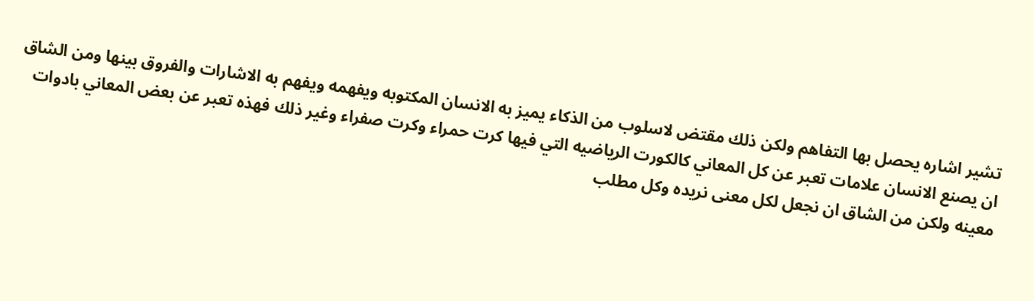تشير اشاره يحصل بها التفاهم ولكن ذلك مقتض لاسلوب من الذكاء يميز به الانسان المكتوبه ويفهمه ويفهم به الاشارات والفروق بينها ومن الشاق ان يصنع الانسان علامات تعبر عن كل المعاني كالكورت الرياضيه التي فيها كرت حمراء وكرت صفراء وغير ذلك فهذه تعبر عن بعض المعاني بادوات معينه ولكن من الشاق ان نجعل لكل معنى نريده وكل مطلب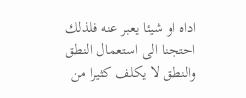اداه او شيئا يعبر عنه فلذلك احتجنا الى استعمال النطق والنطق لا يكلف كثيرا من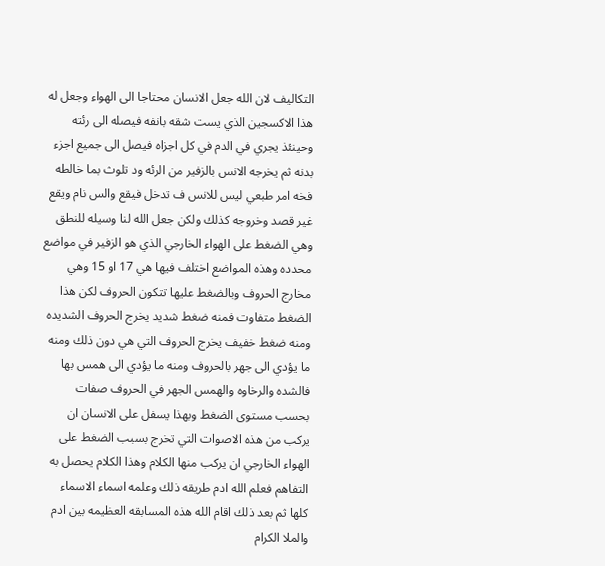التكاليف لان الله جعل الانسان محتاجا الى الهواء وجعل له هذا الاكسجين الذي يست شقه بانفه فيصله الى رئته وحينئذ يجري في الدم في كل اجزاه فيصل الى جميع اجزء بدنه ثم يخرجه الانس بالزفير من الرئه ود تلوث بما خالطه فخه امر طبعي ليس للانس ف تدخل فيقع والس نام ويقع غير قصد وخروجه كذلك ولكن جعل الله لنا وسيله للنطق وهي الضغط على الهواء الخارجي الذي هو الزفير في مواضع محدده وهذه المواضع اختلف فيها هي 17 او 15 وهي مخارج الحروف وبالضغط عليها تتكون الحروف لكن هذا الضغط متفاوت فمنه ضغط شديد يخرج الحروف الشديده ومنه ضغط خفيف يخرج الحروف التي هي دون ذلك ومنه ما يؤدي الى جهر بالحروف ومنه ما يؤدي الى همس بها فالشده والرخاوه والهمس الجهر في الحروف صفات بحسب مستوى الضغط وبهذا يسفل على الانسان ان يركب من هذه الاصوات التي تخرج بسبب الضغط على الهواء الخارجي ان يركب منها الكلام وهذا الكلام يحصل به التفاهم فعلم الله ادم طريقه ذلك وعلمه اسماء الاسماء كلها ثم بعد ذلك اقام الله هذه المسابقه العظيمه بين ادم والملا الكرام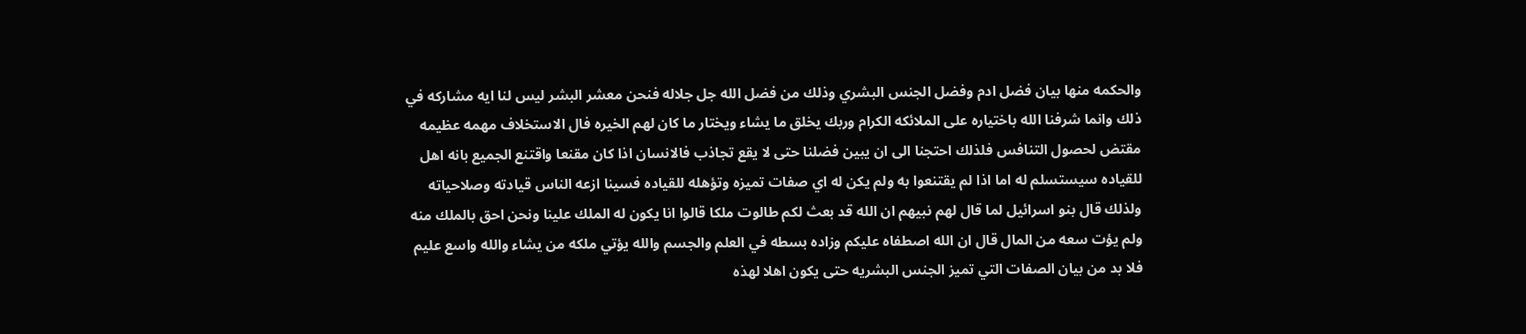والحكمه منها بيان فضل ادم وفضل الجنس البشري وذلك من فضل الله جل جلاله فنحن معشر البشر ليس لنا ايه مشاركه في ذلك وانما شرفنا الله باختياره على الملائكه الكرام وربك يخلق ما يشاء ويختار ما كان لهم الخيره فال الاستخلاف مهمه عظيمه مقتض لحصول التنافس فلذلك احتجنا الى ان يبين فضلنا حتى لا يقع تجاذب فالانسان اذا كان مقنعا واقتنع الجميع بانه اهل للقياده سيستسلم له اما اذا لم يقتنعوا به ولم يكن له اي صفات تميزه وتؤهله للقياده فسينا ازعه الناس قيادته وصلاحياته ولذلك قال بنو اسرائيل لما قال لهم نبيهم ان الله قد بعث لكم طالوت ملكا قالوا انا يكون له الملك علينا ونحن احق بالملك منه ولم يؤت سعه من المال قال ان الله اصطفاه عليكم وزاده بسطه في العلم والجسم والله يؤتي ملكه من يشاء والله واسع عليم فلا بد من بيان الصفات التي تميز الجنس البشريه حتى يكون اهلا لهذه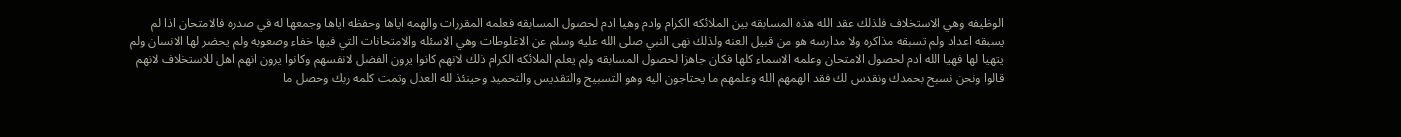الوظيفه وهي الاستخلاف فلذلك عقد الله هذه المسابقه بين الملائكه الكرام وادم وهيا ادم لحصول المسابقه فعلمه المقررات والهمه اياها وحفظه اياها وجمعها له في صدره فالامتحان اذا لم يسبقه اعداد ولم تسبقه مذاكره ولا مدارسه هو من قبيل العنه ولذلك نهى النبي صلى الله عليه وسلم عن الاغلوطات وهي الاسئله والامتحانات التي فيها خفاء وصعوبه ولم يحضر لها الانسان ولم يتهيا لها فهيا الله ادم لحصول الامتحان وعلمه الاسماء كلها فكان جاهزا لحصول المسابقه ولم يعلم الملائكه الكرام ذلك لانهم كانوا يرون الفضل لانفسهم وكانوا يرون انهم اهل للاستخلاف لانهم قالوا ونحن نسبح بحمدك ونقدس لك فقد الهمهم الله وعلمهم ما يحتاجون اليه وهو التسبيح والتقديس والتحميد وحينئذ لله العدل وتمت كلمه ربك وحصل ما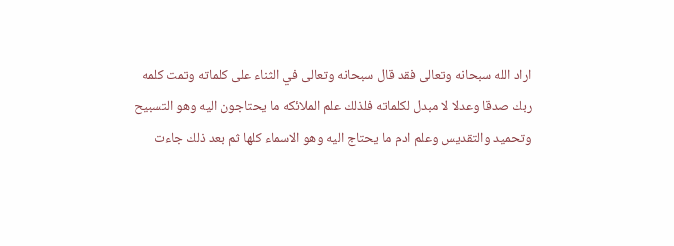اراد الله سبحانه وتعالى فقد قال سبحانه وتعالى في الثناء على كلماته وتمت كلمه ربك صدقا وعدلا لا مبدل لكلماته فلذلك علم الملائكه ما يحتاجون اليه وهو التسبيح وتحميد والتقديس وعلم ادم ما يحتاج اليه وهو الاسماء كلها ثم بعد ذلك جاءت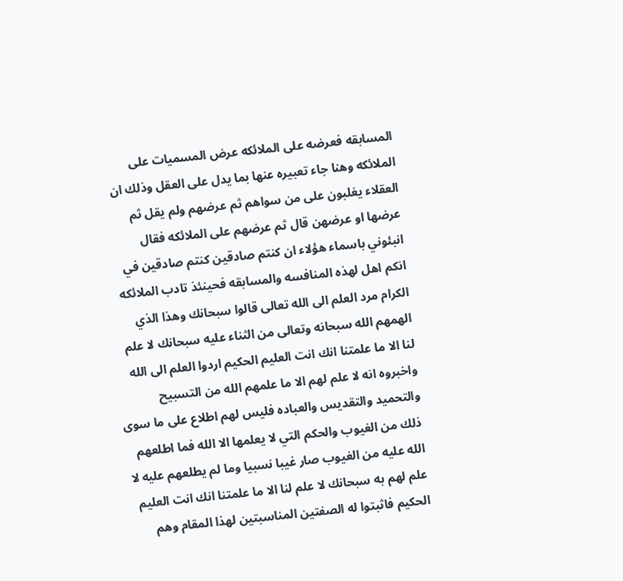المسابقه فعرضه على الملائكه عرض المسميات على الملائكه وهنا جاء تعبيره عنها بما يدل على العقل وذلك ان العقلاء يغلبون على من سواهم ثم عرضهم ولم يقل ثم عرضها او عرضهن قال ثم عرضهم على الملائكه فقال انبئوني باسماء هؤلاء ان كنتم صادقين كنتم صادقين في انكم اهل لهذه المنافسه والمسابقه فحينئذ تادب الملائكه الكرام مرد العلم الى الله تعالى قالوا سبحانك وهذا الذي الهمهم الله سبحانه وتعالى من الثناء عليه سبحانك لا علم لنا الا ما علمتنا انك انت العليم الحكيم اردوا العلم الى الله واخبروه انه لا علم لهم الا ما علمهم الله من التسبيح والتحميد والتقديس والعباده فليس لهم اطلاع على ما سوى ذلك من الغيوب والحكم التي لا يعلمها الا الله فما اطلعهم الله عليه من الغيوب صار غيبا نسبيا وما لم يطلعهم عليه لا علم لهم به سبحانك لا علم لنا الا ما علمتنا انك انت العليم الحكيم فاثبتوا له الصفتين المناسبتين لهذا المقام وهم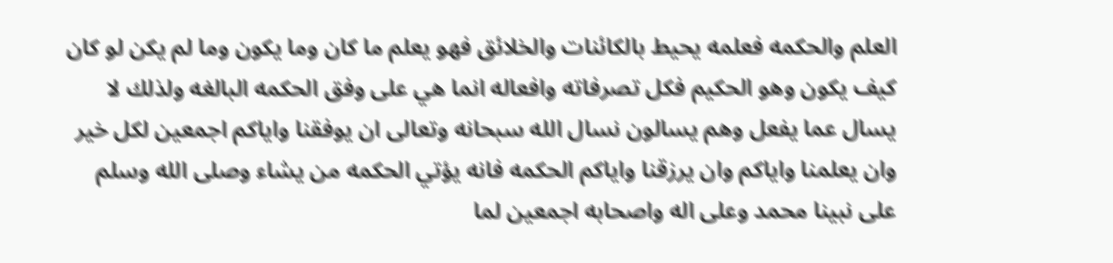العلم والحكمه فعلمه يحيط بالكائنات والخلائق فهو يعلم ما كان وما يكون وما لم يكن لو كان كيف يكون وهو الحكيم فكل تصرفاته وافعاله انما هي على وفق الحكمه البالغه ولذلك لا يسال عما يفعل وهم يسالون نسال الله سبحانه وتعالى ان يوفقنا واياكم اجمعين لكل خير وان يعلمنا واياكم وان يرزقنا واياكم الحكمه فانه يؤتي الحكمه من يشاء وصلى الله وسلم على نبينا محمد وعلى اله واصحابه اجمعين لما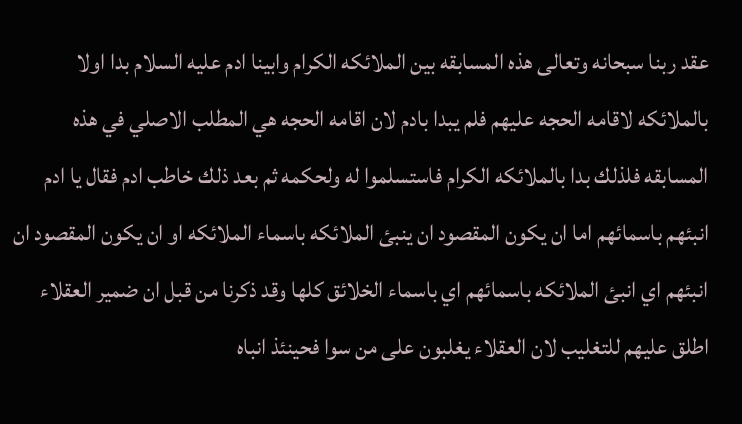عقد ربنا سبحانه وتعالى هذه المسابقه بين الملائكه الكرام وابينا ادم عليه السلام بدا اولا بالملائكه لاقامه الحجه عليهم فلم يبدا بادم لان اقامه الحجه هي المطلب الاصلي في هذه المسابقه فلذلك بدا بالملائكه الكرام فاستسلموا له ولحكمه ثم بعد ذلك خاطب ادم فقال يا ادم انبئهم باسمائهم اما ان يكون المقصود ان ينبئ الملائكه باسماء الملائكه او ان يكون المقصود ان انبئهم اي انبئ الملائكه باسمائهم اي باسماء الخلائق كلها وقد ذكرنا من قبل ان ضمير العقلاء اطلق عليهم للتغليب لان العقلاء يغلبون على من سوا فحينئذ انباه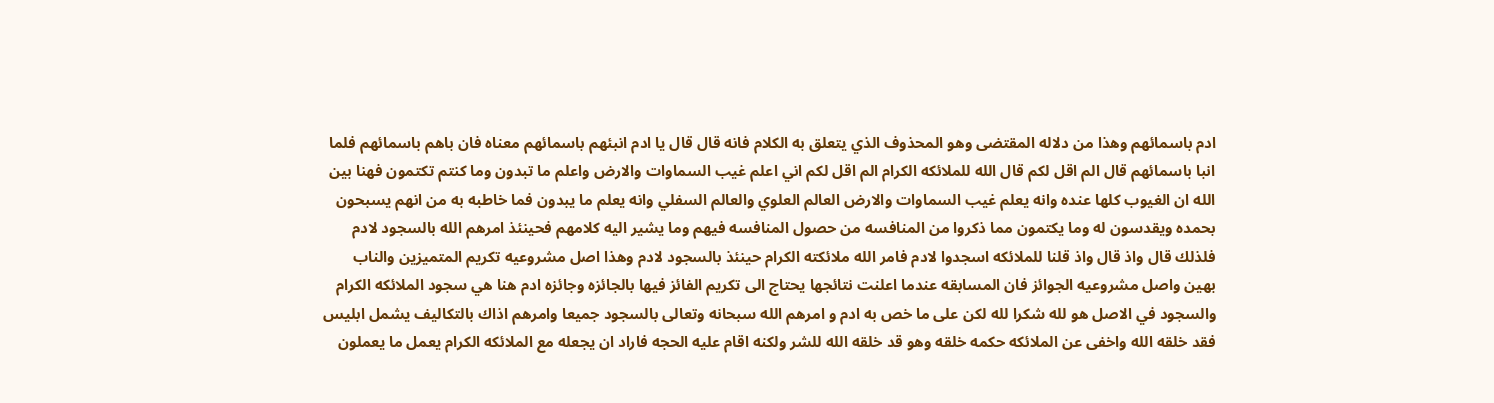ادم باسمائهم وهذا من دلاله المقتضى وهو المحذوف الذي يتعلق به الكلام فانه قال قال يا ادم انبئهم باسمائهم معناه فان باهم باسمائهم فلما انبا باسمائهم قال الم اقل لكم قال الله للملائكه الكرام الم اقل لكم اني اعلم غيب السماوات والارض واعلم ما تبدون وما كنتم تكتمون فهنا بين الله ان الغيوب كلها عنده وانه يعلم غيب السماوات والارض العالم العلوي والعالم السفلي وانه يعلم ما يبدون فما خاطبه به من انهم يسبحون بحمده ويقدسون له وما يكتمون مما ذكروا من المنافسه من حصول المنافسه فيهم وما يشير اليه كلامهم فحينئذ امرهم الله بالسجود لادم فلذلك قال واذ قال واذ قلنا للملائكه اسجدوا لادم فامر الله ملائكته الكرام حينئذ بالسجود لادم وهذا اصل مشروعيه تكريم المتميزين والناب بهين واصل مشروعيه الجوائز فان المسابقه عندما اعلنت نتائجها يحتاج الى تكريم الفائز فيها بالجائزه وجائزه ادم هنا هي سجود الملائكه الكرام والسجود في الاصل هو لله شكرا لله لكن على ما خص به ادم و امرهم الله سبحانه وتعالى بالسجود جميعا وامرهم اذاك بالتكاليف يشمل ابليس فقد خلقه الله واخفى عن الملائكه حكمه خلقه وهو قد خلقه الله للشر ولكنه اقام عليه الحجه فاراد ان يجعله مع الملائكه الكرام يعمل ما يعملون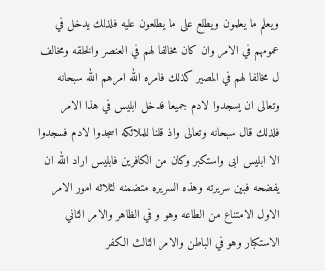ويعلم ما يعلمون ويطلع على ما يطلعون عليه فلذلك يدخل في عمومهم في الامر وان كان مخالفا لهم في العنصر والخلقه ومخالف ل مخالفا لهم في المصير كذلك فامره الله امرهم الله سبحانه وتعالى ان يسجدوا لادم جميعا فدخل ابليس في هذا الامر فلذلك قال سبحانه وتعالى واذ قلنا للملائكه اسجدوا لادم فسجدوا الا ابليس ابى واستكبر وكان من الكافرين فابليس اراد الله ان يفضحه فبين سريرته وهذه السريره متضمنه لثلاثه امور الامر الاول الامتناع من الطاعه وهو و في الظاهر والامر الثاني الاستكبار وهو في الباطن والامر الثالث الكفر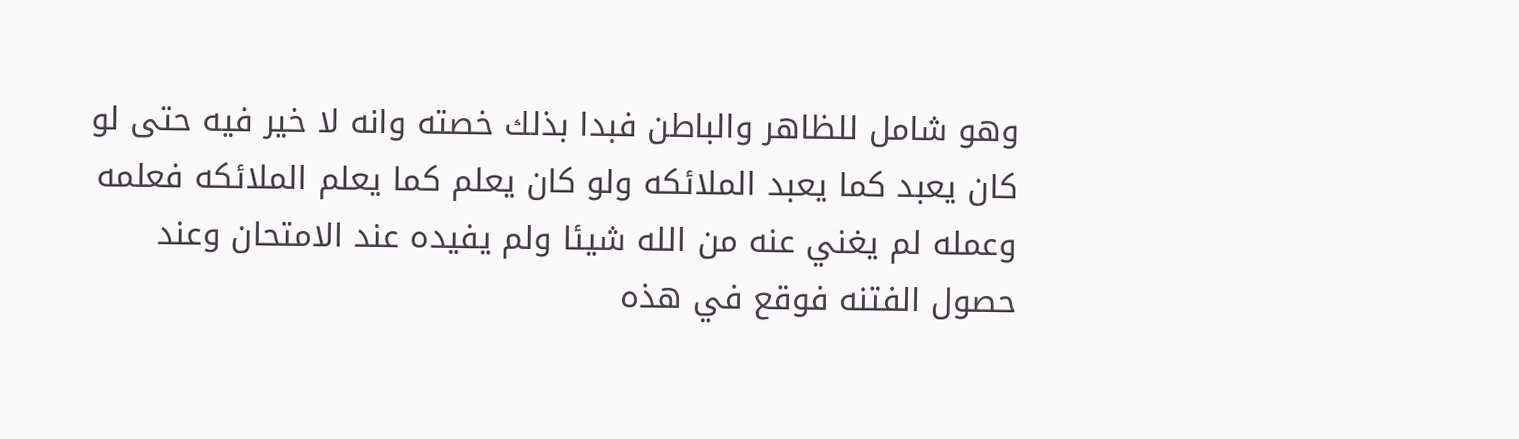وهو شامل للظاهر والباطن فبدا بذلك خصته وانه لا خير فيه حتى لو كان يعبد كما يعبد الملائكه ولو كان يعلم كما يعلم الملائكه فعلمه وعمله لم يغني عنه من الله شيئا ولم يفيده عند الامتحان وعند حصول الفتنه فوقع في هذه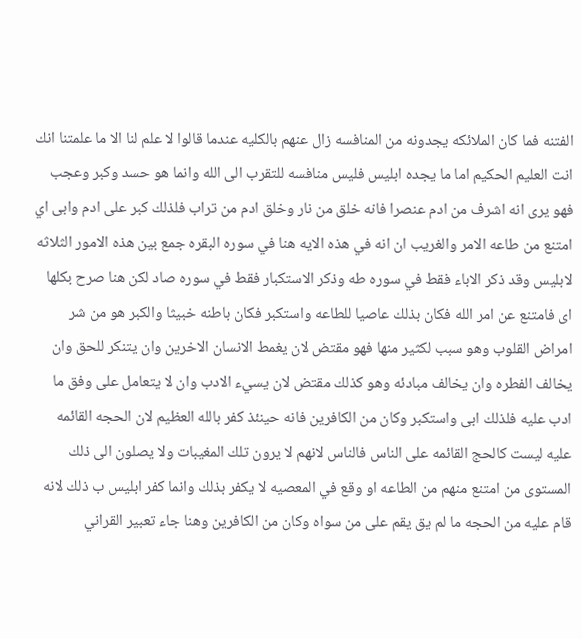الفتنه فما كان الملائكه يجدونه من المنافسه زال عنهم بالكليه عندما قالوا لا علم لنا الا ما علمتنا انك انت العليم الحكيم اما ما يجده ابليس فليس منافسه للتقرب الى الله وانما هو حسد وكبر وعجب فهو يرى انه اشرف من ادم عنصرا فانه خلق من نار وخلق ادم من تراب فلذلك كبر على ادم وابى اي امتنع من طاعه الامر والغريب ان انه في هذه الايه هنا في سوره البقره جمع بين هذه الامور الثلاثه لابليس وقد ذكر الاباء فقط في سوره طه وذكر الاستكبار فقط في سوره صاد لكن هنا صرح بكلها اى فامتنع عن امر الله فكان بذلك عاصيا للطاعه واستكبر فكان باطنه خبيثا والكبر هو من شر امراض القلوب وهو سبب لكثير منها فهو مقتض لان يغمط الانسان الاخرين وان يتنكر للحق وان يخالف الفطره وان يخالف مبادئه وهو كذلك مقتض لان يسيء الادب وان لا يتعامل على وفق ما ادب عليه فلذلك ابى واستكبر وكان من الكافرين فانه حينئذ كفر بالله العظيم لان الحجه القائمه عليه ليست كالحج القائمه على الناس فالناس لانهم لا يرون تلك المغيبات ولا يصلون الى ذلك المستوى من امتنع منهم من الطاعه او وقع في المعصيه لا يكفر بذلك وانما كفر ابليس ب ذلك لانه قام عليه من الحجه ما لم يق يقم على من سواه وكان من الكافرين وهنا جاء تعبير القراني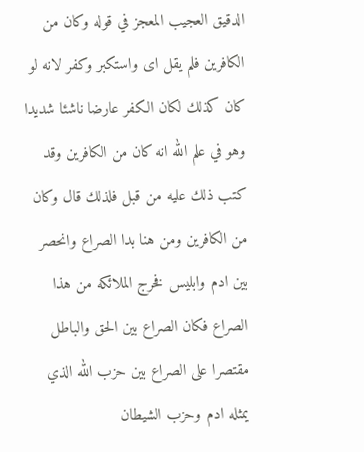الدقيق العجيب المعجز في قوله وكان من الكافرين فلم يقل اى واستكبر وكفر لانه لو كان كذلك لكان الكفر عارضا ناشئا شديدا وهو في علم الله انه كان من الكافرين وقد كتب ذلك عليه من قبل فلذلك قال وكان من الكافرين ومن هنا بدا الصراع وانحصر بين ادم وابليس فخرج الملائكه من هذا الصراع فكان الصراع بين الحق والباطل مقتصرا على الصراع بين حزب الله الذي يمثله ادم وحزب الشيطان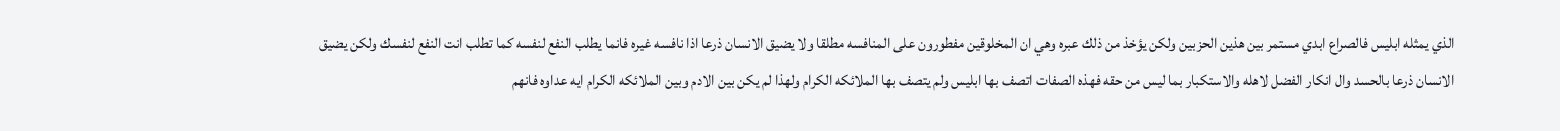الذي يمثله ابليس فالصراع ابدي مستمر بين هذين الحزبين ولكن يؤخذ من ذلك عبره وهي ان المخلوقين مفطورون على المنافسه مطلقا ولا يضيق الانسان ذرعا اذا نافسه غيره فانما يطلب النفع لنفسه كما تطلب انت النفع لنفسك ولكن يضيق الانسان ذرعا بالحسد وال انكار الفضل لاهله والاستكبار بما ليس من حقه فهذه الصفات اتصف بها ابليس ولم يتصف بها الملائكه الكرام ولهذا لم يكن بين الادم وبين الملائكه الكرام ايه عداوه فانهم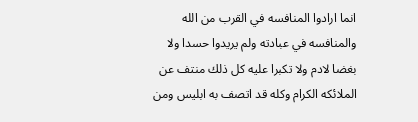انما ارادوا المنافسه في القرب من الله والمنافسه في عبادته ولم يريدوا حسدا ولا بغضا لادم ولا تكبرا عليه كل ذلك منتف عن الملائكه الكرام وكله قد اتصف به ابليس ومن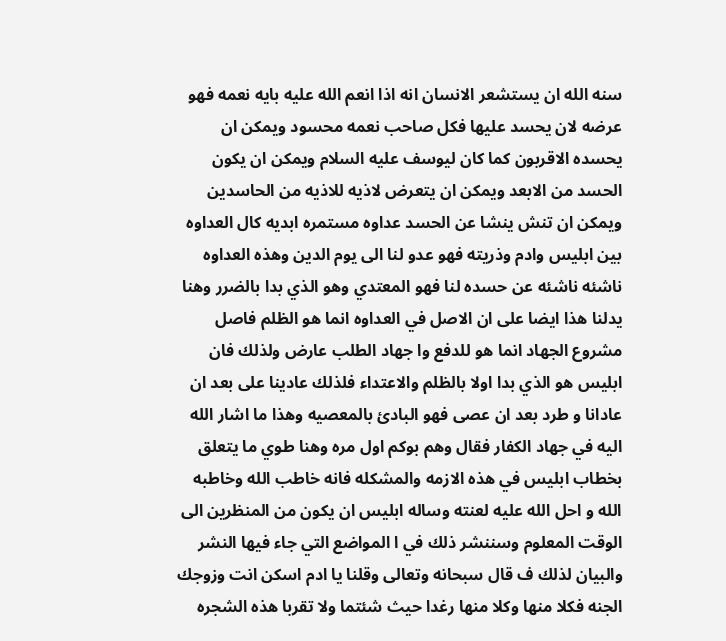سنه الله ان يستشعر الانسان انه اذا انعم الله عليه بايه نعمه فهو عرضه لان يحسد عليها فكل صاحب نعمه محسود ويمكن ان يحسده الاقربون كما كان ليوسف عليه السلام ويمكن ان يكون الحسد من الابعد ويمكن ان يتعرض لاذيه للاذيه من الحاسدين ويمكن ان تنش ينشا عن الحسد عداوه مستمره ابديه كال العداوه بين ابليس وادم وذريته فهو عدو لنا الى يوم الدين وهذه العداوه ناشئه ناشئه عن حسده لنا فهو المعتدي وهو الذي بدا بالضرر وهنا يدلنا هذا ايضا على ان الاصل في العداوه انما هو الظلم فاصل مشروع الجهاد انما هو للدفع وا جهاد الطلب عارض ولذلك فان ابليس هو الذي بدا اولا بالظلم والاعتداء فلذلك عادينا على بعد ان عادانا و طرد بعد ان عصى فهو البادئ بالمعصيه وهذا ما اشار الله اليه في جهاد الكفار فقال وهم بوكم اول مره وهنا طوي ما يتعلق بخطاب ابليس في هذه الازمه والمشكله فانه خاطب الله وخاطبه الله و احل الله عليه لعنته وساله ابليس ان يكون من المنظرين الى الوقت المعلوم وسننشر ذلك في ا المواضع التي جاء فيها النشر والبيان لذلك ف قال سبحانه وتعالى وقلنا يا ادم اسكن انت وزوجك الجنه فكلا منها وكلا منها رغدا حيث شئتما ولا تقربا هذه الشجره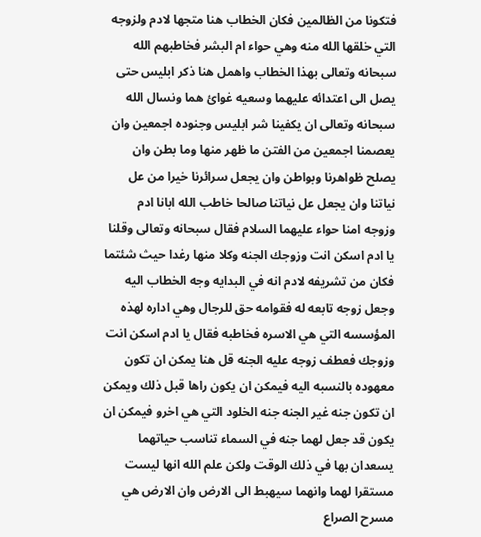فتكونا من الظالمين فكان الخطاب هنا متجها لادم ولزوجه التي خلقها الله منه وهي حواء ام البشر فخاطبهم الله سبحانه وتعالى بهذا الخطاب واهمل هنا ذكر ابليس حتى يصل الى اعتدائه عليهما وسعيه غوائ هما ونسال الله سبحانه وتعالى ان يكفينا شر ابليس وجنوده اجمعين وان يعصمنا اجمعين من الفتن ما ظهر منها وما بطن وان يصلح ظواهرنا وبواطن وان يجعل سرائرنا خيرا من عل نياتنا وان يجعل عل نياتنا صالحا خاطب الله ابانا ادم وزوجه امنا حواء عليهما السلام فقال سبحانه وتعالى وقلنا يا ادم اسكن انت وزوجك الجنه وكلا منها رغدا حيث شئتما فكان من تشريفه لادم انه في البدايه وجه الخطاب اليه وجعل زوجه تابعه له فقوامه حق للرجال وهي اداره لهذه المؤسسه التي هي الاسره فخاطبه فقال يا ادم اسكن انت وزوجك فعطف زوجه عليه الجنه قل هنا يمكن ان تكون معهوده بالنسبه اليه فيمكن ان يكون راها قبل ذلك ويمكن ان تكون جنه غير الجنه جنه الخلود التي هي اخرو فيمكن ان يكون قد جعل لهما جنه في السماء تناسب حياتهما يسعدان بها في ذلك الوقت ولكن علم الله انها ليست مستقرا لهما وانهما سيهبط الى الارض وان الارض هي مسرح الصراع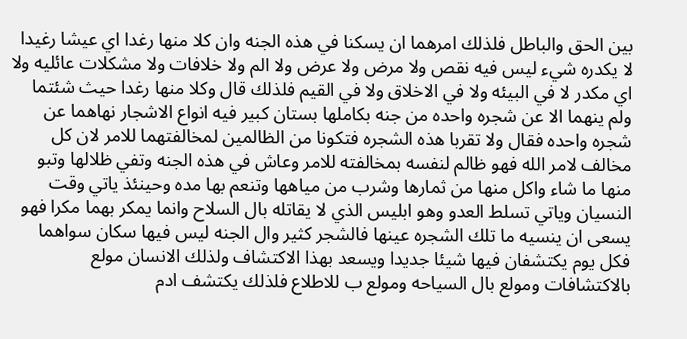بين الحق والباطل فلذلك امرهما ان يسكنا في هذه الجنه وان كلا منها رغدا اي عيشا رغيدا لا يكدره شيء ليس فيه نقص ولا مرض ولا عرض ولا الم ولا خلافات ولا مشكلات عائليه ولا اي مكدر لا في البيئه ولا في الاخلاق ولا في القيم فلذلك قال وكلا منها رغدا حيث شئتما ولم ينهما الا عن شجره واحده من جنه بكاملها بستان كبير فيه انواع الاشجار نهاهما عن شجره واحده فقال ولا تقربا هذه الشجره فتكونا من الظالمين لمخالفتهما للامر لان كل مخالف لامر الله فهو ظالم لنفسه بمخالفته للامر وعاش في هذه الجنه وتفي ظلالها وتبو منها ما شاء واكل منها من ثمارها وشرب من مياهها وتنعم بها مده وحينئذ ياتي وقت النسيان وياتي تسلط العدو وهو ابليس الذي لا يقاتله بال السلاح وانما يمكر بهما مكرا فهو يسعى ان ينسيه ما تلك الشجره عينها فالشجر كثير وال الجنه ليس فيها سكان سواهما فكل يوم يكتشفان فيها شيئا جديدا ويسعد بهذا الاكتشاف ولذلك الانسان مولع بالاكتشافات ومولع بال السياحه ومولع ب للاطلاع فلذلك يكتشف ادم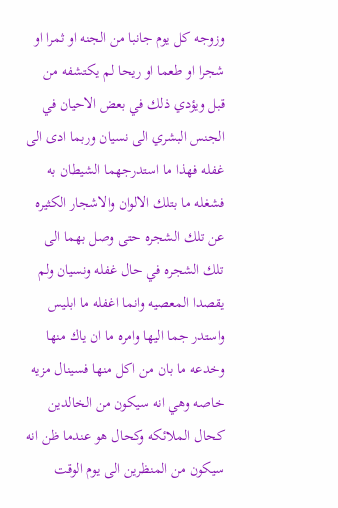وزوجه كل يوم جانبا من الجنه او ثمرا او شجرا او طعما او ريحا لم يكتشفه من قبل ويؤدي ذلك في بعض الاحيان في الجنس البشري الى نسيان وربما ادى الى غفله فهذا ما استدرجهما الشيطان به فشغله ما بتلك الالوان والاشجار الكثيره عن تلك الشجره حتى وصل بهما الى تلك الشجره في حال غفله ونسيان ولم يقصدا المعصيه وانما اغفله ما ابليس واستدر جما اليها وامره ما ان ياك منها وخدعه ما بان من اكل منها فسينال مزيه خاصه وهي انه سيكون من الخالدين كحال الملائكه وكحال هو عندما ظن انه سيكون من المنظرين الى يوم الوقت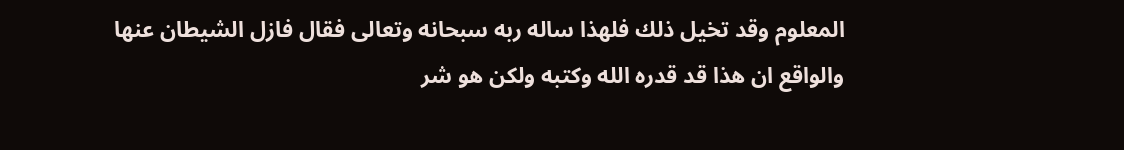المعلوم وقد تخيل ذلك فلهذا ساله ربه سبحانه وتعالى فقال فازل الشيطان عنها والواقع ان هذا قد قدره الله وكتبه ولكن هو شر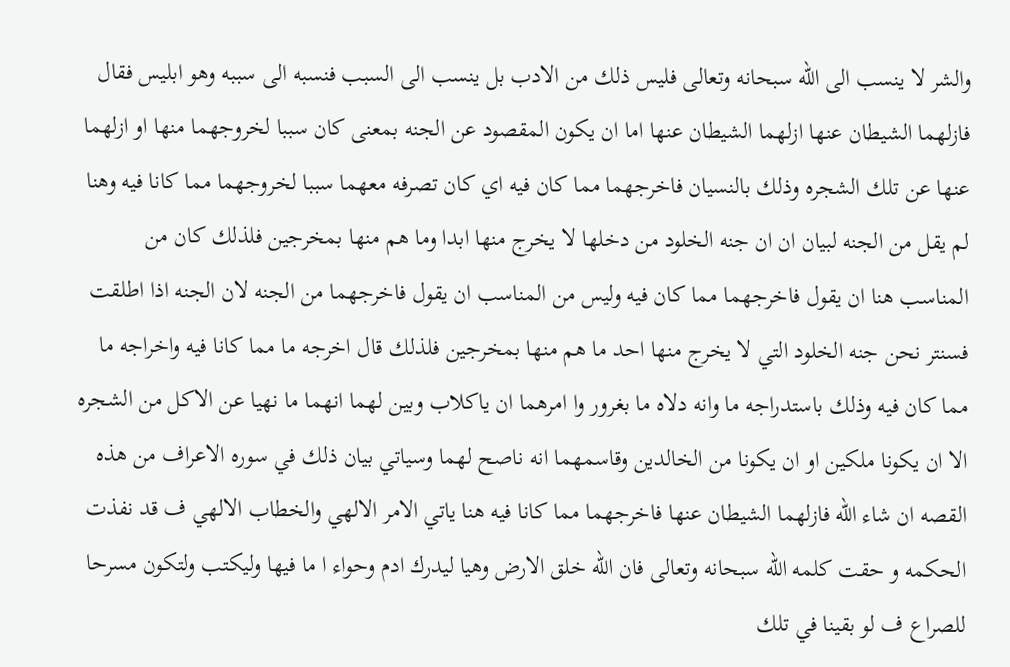والشر لا ينسب الى الله سبحانه وتعالى فليس ذلك من الادب بل ينسب الى السبب فنسبه الى سببه وهو ابليس فقال فازلهما الشيطان عنها ازلهما الشيطان عنها اما ان يكون المقصود عن الجنه بمعنى كان سببا لخروجهما منها او ازلهما عنها عن تلك الشجره وذلك بالنسيان فاخرجهما مما كان فيه اي كان تصرفه معهما سببا لخروجهما مما كانا فيه وهنا لم يقل من الجنه لبيان ان ان جنه الخلود من دخلها لا يخرج منها ابدا وما هم منها بمخرجين فلذلك كان من المناسب هنا ان يقول فاخرجهما مما كان فيه وليس من المناسب ان يقول فاخرجهما من الجنه لان الجنه اذا اطلقت فسنتر نحن جنه الخلود التي لا يخرج منها احد ما هم منها بمخرجين فلذلك قال اخرجه ما مما كانا فيه واخراجه ما مما كان فيه وذلك باستدراجه ما وانه دلاه ما بغرور وا امرهما ان ياكلاب وبين لهما انهما ما نهيا عن الاكل من الشجره الا ان يكونا ملكين او ان يكونا من الخالدين وقاسمهما انه ناصح لهما وسياتي بيان ذلك في سوره الاعراف من هذه القصه ان شاء الله فازلهما الشيطان عنها فاخرجهما مما كانا فيه هنا ياتي الامر الالهي والخطاب الالهي ف قد نفذت الحكمه و حقت كلمه الله سبحانه وتعالى فان الله خلق الارض وهيا ليدرك ادم وحواء ا ما فيها وليكتب ولتكون مسرحا للصراع ف لو بقينا في تلك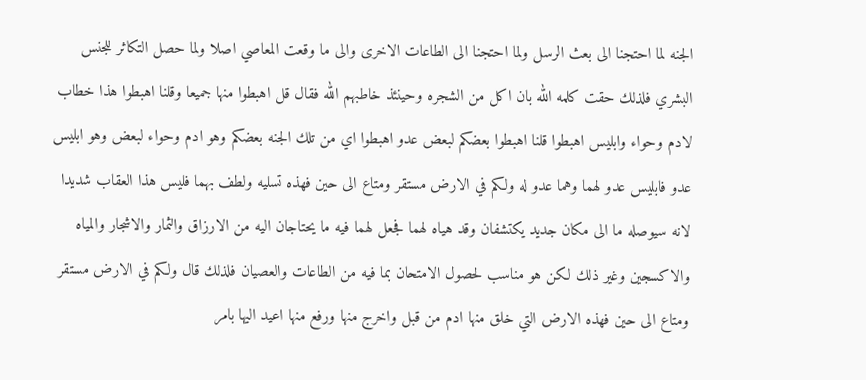الجنه لما احتجنا الى بعث الرسل ولما احتجنا الى الطاعات الاخرى والى ما وقعت المعاصي اصلا ولما حصل التكاثر للجنس البشري فلذلك حقت كلمه الله بان اكل من الشجره وحينئذ خاطبهم الله فقال قل اهبطوا منها جميعا وقلنا اهبطوا هذا خطاب لادم وحواء وابليس اهبطوا قلنا اهبطوا بعضكم لبعض عدو اهبطوا اي من تلك الجنه بعضكم وهو ادم وحواء لبعض وهو ابليس عدو فابليس عدو لهما وهما عدو له ولكم في الارض مستقر ومتاع الى حين فهذه تسليه ولطف بهما فليس هذا العقاب شديدا لانه سيوصله ما الى مكان جديد يكتشفان وقد هياه لهما فجعل لهما فيه ما يحتاجان اليه من الارزاق والثمار والاشجار والمياه والاكسجين وغير ذلك لكن هو مناسب لحصول الامتحان بما فيه من الطاعات والعصيان فلذلك قال ولكم في الارض مستقر ومتاع الى حين فهذه الارض التي خلق منها ادم من قبل واخرج منها ورفع منها اعيد اليها بامر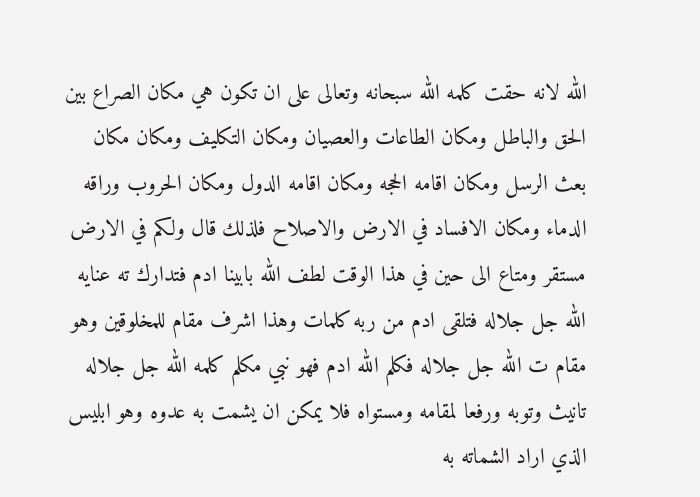الله لانه حقت كلمه الله سبحانه وتعالى على ان تكون هي مكان الصراع بين الحق والباطل ومكان الطاعات والعصيان ومكان التكليف ومكان مكان بعث الرسل ومكان اقامه الحجه ومكان اقامه الدول ومكان الحروب وراقه الدماء ومكان الافساد في الارض والاصلاح فلذلك قال ولكم في الارض مستقر ومتاع الى حين في هذا الوقت لطف الله بابينا ادم فتدارك ته عنايه الله جل جلاله فتلقى ادم من ربه كلمات وهذا اشرف مقام للمخلوقين وهو مقام ت الله جل جلاله فكلم الله ادم فهو نبي مكلم كلمه الله جل جلاله تانيث وتوبه ورفعا لمقامه ومستواه فلا يمكن ان يشمت به عدوه وهو ابليس الذي اراد الشماته به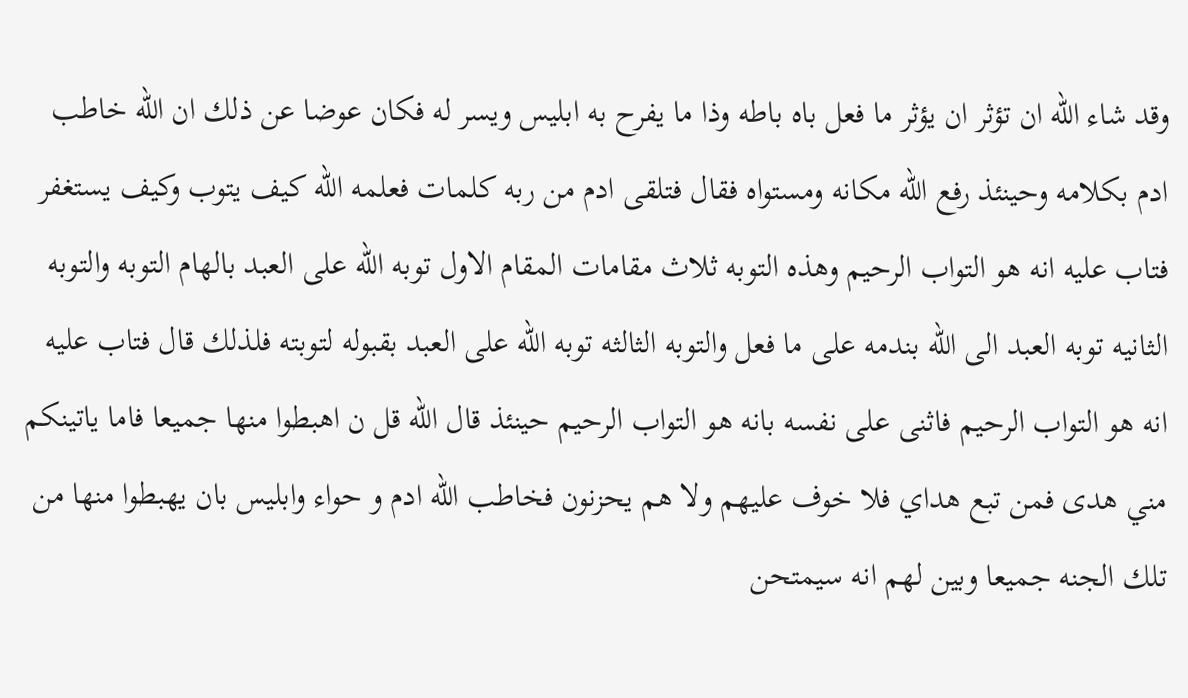وقد شاء الله ان تؤثر ان يؤثر ما فعل باه باطه وذا ما يفرح به ابليس ويسر له فكان عوضا عن ذلك ان الله خاطب ادم بكلامه وحينئذ رفع الله مكانه ومستواه فقال فتلقى ادم من ربه كلمات فعلمه الله كيف يتوب وكيف يستغفر فتاب عليه انه هو التواب الرحيم وهذه التوبه ثلاث مقامات المقام الاول توبه الله على العبد بالهام التوبه والتوبه الثانيه توبه العبد الى الله بندمه على ما فعل والتوبه الثالثه توبه الله على العبد بقبوله لتوبته فلذلك قال فتاب عليه انه هو التواب الرحيم فاثنى على نفسه بانه هو التواب الرحيم حينئذ قال الله قل ن اهبطوا منها جميعا فاما ياتينكم مني هدى فمن تبع هداي فلا خوف عليهم ولا هم يحزنون فخاطب الله ادم و حواء وابليس بان يهبطوا منها من تلك الجنه جميعا وبين لهم انه سيمتحن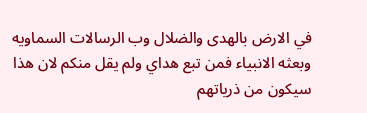في الارض بالهدى والضلال وب الرسالات السماويه وبعثه الانبياء فمن تبع هداي ولم يقل منكم لان هذا سيكون من ذرياتهم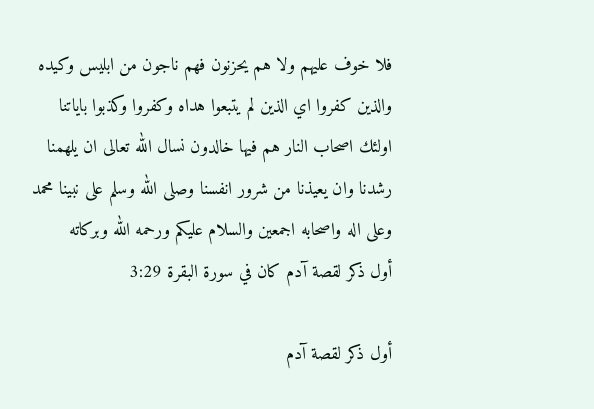فلا خوف عليهم ولا هم يحزنون فهم ناجون من ابليس وكيده والذين كفروا اي الذين لم يتبعوا هداه وكفروا وكذبوا باياتنا اولئك اصحاب النار هم فيها خالدون نسال الله تعالى ان يلهمنا رشدنا وان يعيذنا من شرور انفسنا وصلى الله وسلم على نبينا محمد وعلى اله واصحابه اجمعين والسلام عليكم ورحمه الله وبركاته
أول ذكر لقصة آدم كان في سورة البقرة 3:29

أول ذكر لقصة آدم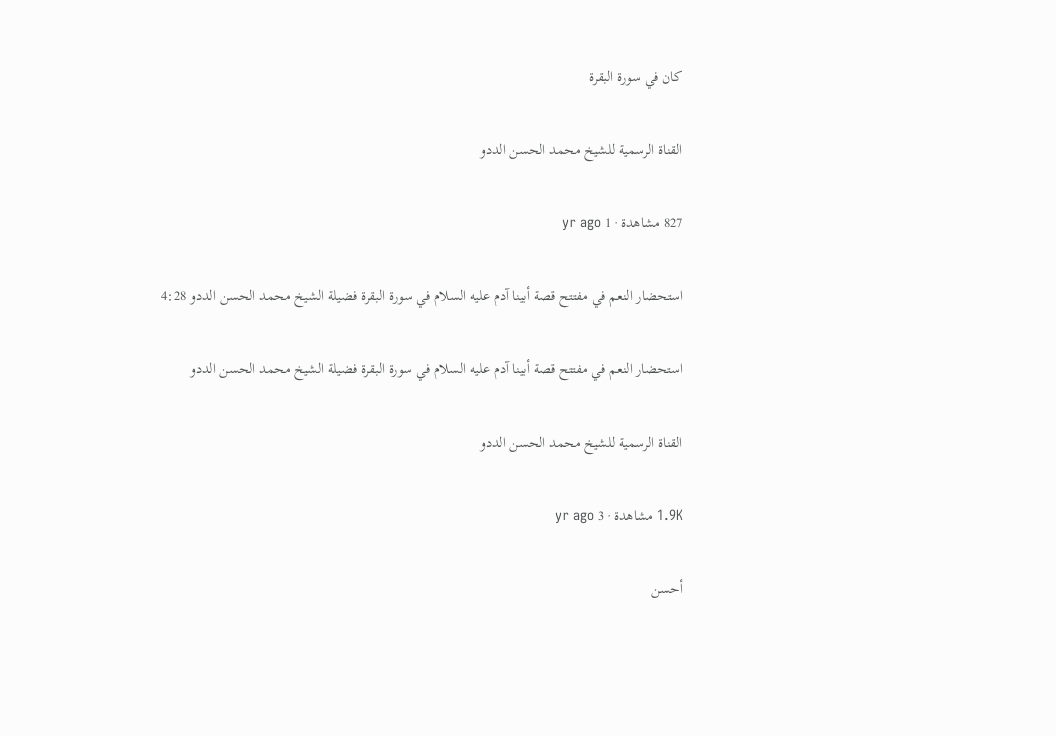كان في سورة البقرة

القناة الرسمية للشيخ محمد الحسن الددو

827 مشاهدة · 1 yr ago

استحضار النعم في مفتتح قصة أبينا آدم عليه السلام في سورة البقرة فضيلة الشيخ محمد الحسن الددو 4:28

استحضار النعم في مفتتح قصة أبينا آدم عليه السلام في سورة البقرة فضيلة الشيخ محمد الحسن الددو

القناة الرسمية للشيخ محمد الحسن الددو

1.9K مشاهدة · 3 yr ago

أحسن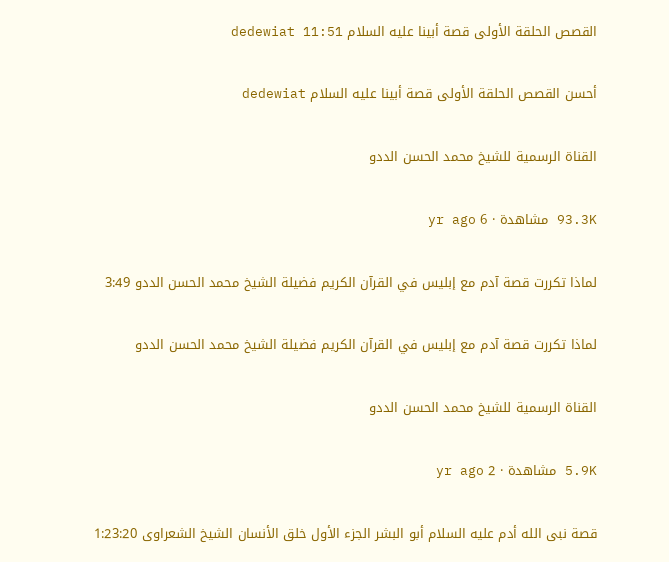القصص الحلقة الأولى قصة أبينا عليه السلام dedewiat 11:51

أحسن القصص الحلقة الأولى قصة أبينا عليه السلام dedewiat

القناة الرسمية للشيخ محمد الحسن الددو

93.3K مشاهدة · 6 yr ago

لماذا تكررت قصة آدم مع إبليس في القرآن الكريم فضيلة الشيخ محمد الحسن الددو 3:49

لماذا تكررت قصة آدم مع إبليس في القرآن الكريم فضيلة الشيخ محمد الحسن الددو

القناة الرسمية للشيخ محمد الحسن الددو

5.9K مشاهدة · 2 yr ago

قصة نبى الله أدم عليه السلام أبو البشر الجزء الأول خلق الأنسان الشيخ الشعراوى 1:23:20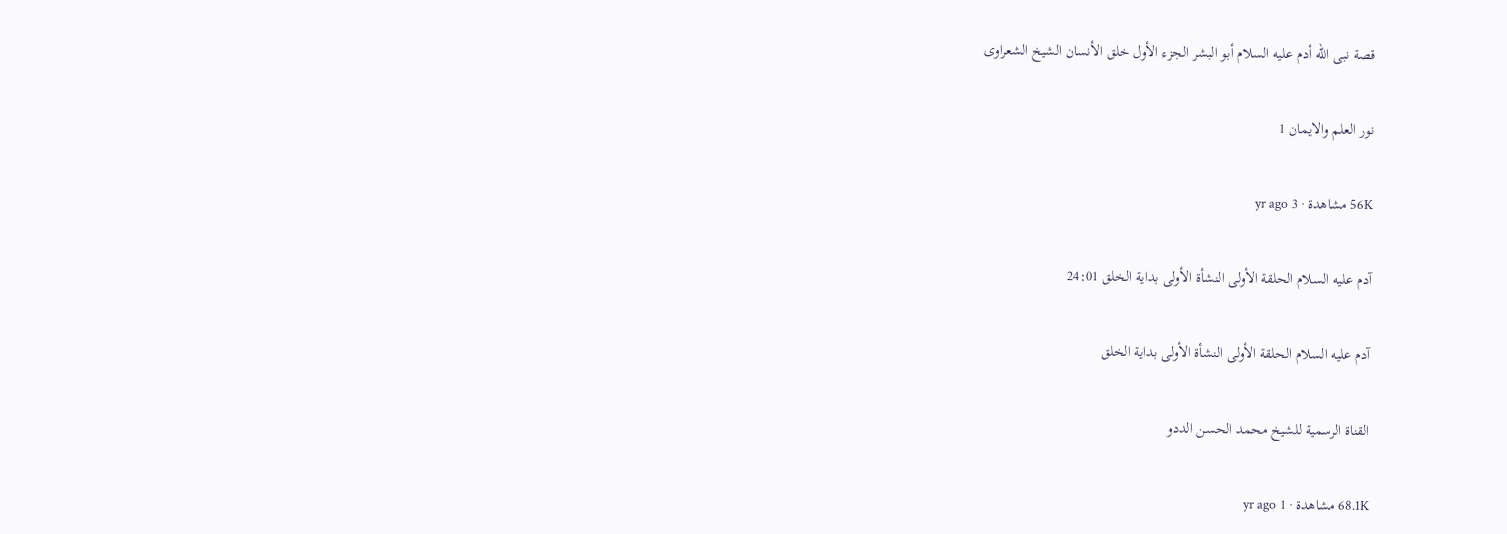قصة نبى الله أدم عليه السلام أبو البشر الجزء الأول خلق الأنسان الشيخ الشعراوى

نور العلم والايمان 1

56K مشاهدة · 3 yr ago

آدم عليه السلام الحلقة الأولى النشأة الأولى بداية الخلق 24:01

آدم عليه السلام الحلقة الأولى النشأة الأولى بداية الخلق

القناة الرسمية للشيخ محمد الحسن الددو

68.1K مشاهدة · 1 yr ago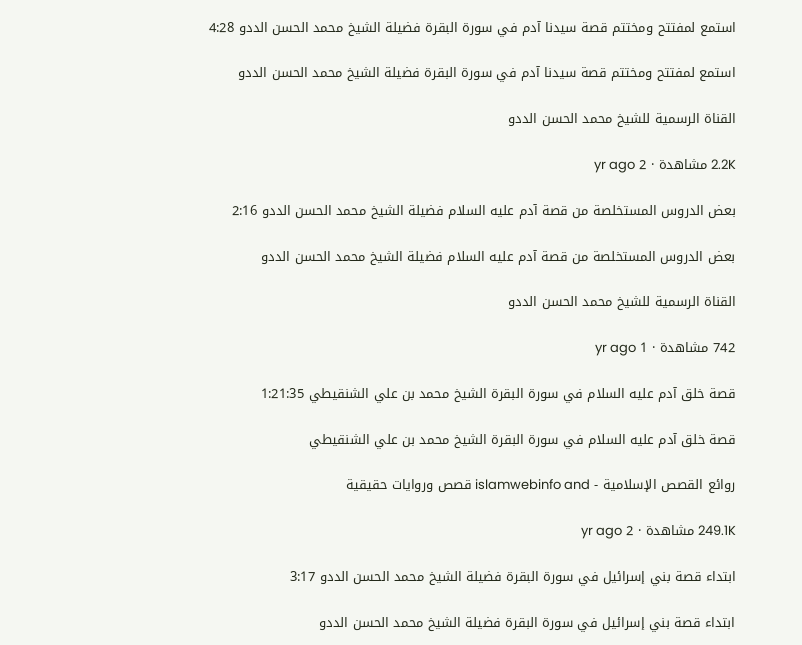استمع لمفتتح ومختتم قصة سيدنا آدم في سورة البقرة فضيلة الشيخ محمد الحسن الددو 4:28

استمع لمفتتح ومختتم قصة سيدنا آدم في سورة البقرة فضيلة الشيخ محمد الحسن الددو

القناة الرسمية للشيخ محمد الحسن الددو

2.2K مشاهدة · 2 yr ago

بعض الدروس المستخلصة من قصة آدم عليه السلام فضيلة الشيخ محمد الحسن الددو 2:16

بعض الدروس المستخلصة من قصة آدم عليه السلام فضيلة الشيخ محمد الحسن الددو

القناة الرسمية للشيخ محمد الحسن الددو

742 مشاهدة · 1 yr ago

قصة خلق آدم عليه السلام في سورة البقرة الشيخ محمد بن علي الشنقيطي 1:21:35

قصة خلق آدم عليه السلام في سورة البقرة الشيخ محمد بن علي الشنقيطي

روائع القصص الإسلامية - islamwebinfo and قصص وروايات حقيقية

249.1K مشاهدة · 2 yr ago

ابتداء قصة بني إسرائيل في سورة البقرة فضيلة الشيخ محمد الحسن الددو 3:17

ابتداء قصة بني إسرائيل في سورة البقرة فضيلة الشيخ محمد الحسن الددو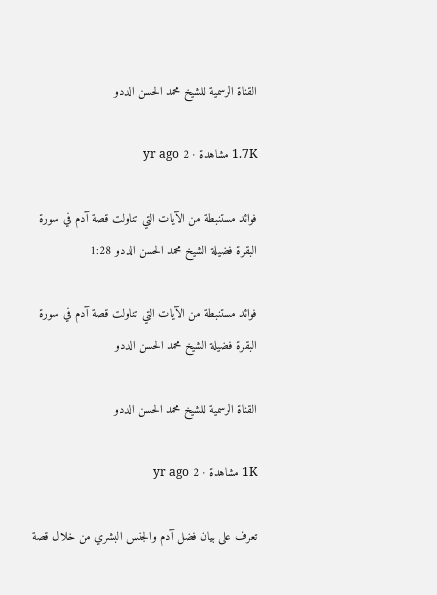القناة الرسمية للشيخ محمد الحسن الددو

1.7K مشاهدة · 2 yr ago

فوائد مستنبطة من الآيات التي تناولت قصة آدم في سورة البقرة فضيلة الشيخ محمد الحسن الددو 1:28

فوائد مستنبطة من الآيات التي تناولت قصة آدم في سورة البقرة فضيلة الشيخ محمد الحسن الددو

القناة الرسمية للشيخ محمد الحسن الددو

1K مشاهدة · 2 yr ago

تعرف على بيان فضل آدم والجنس البشري من خلال قصة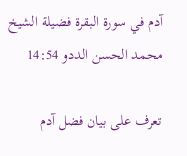آدم في سورة البقرة فضيلة الشيخ محمد الحسن الددو 14:54

تعرف على بيان فضل آدم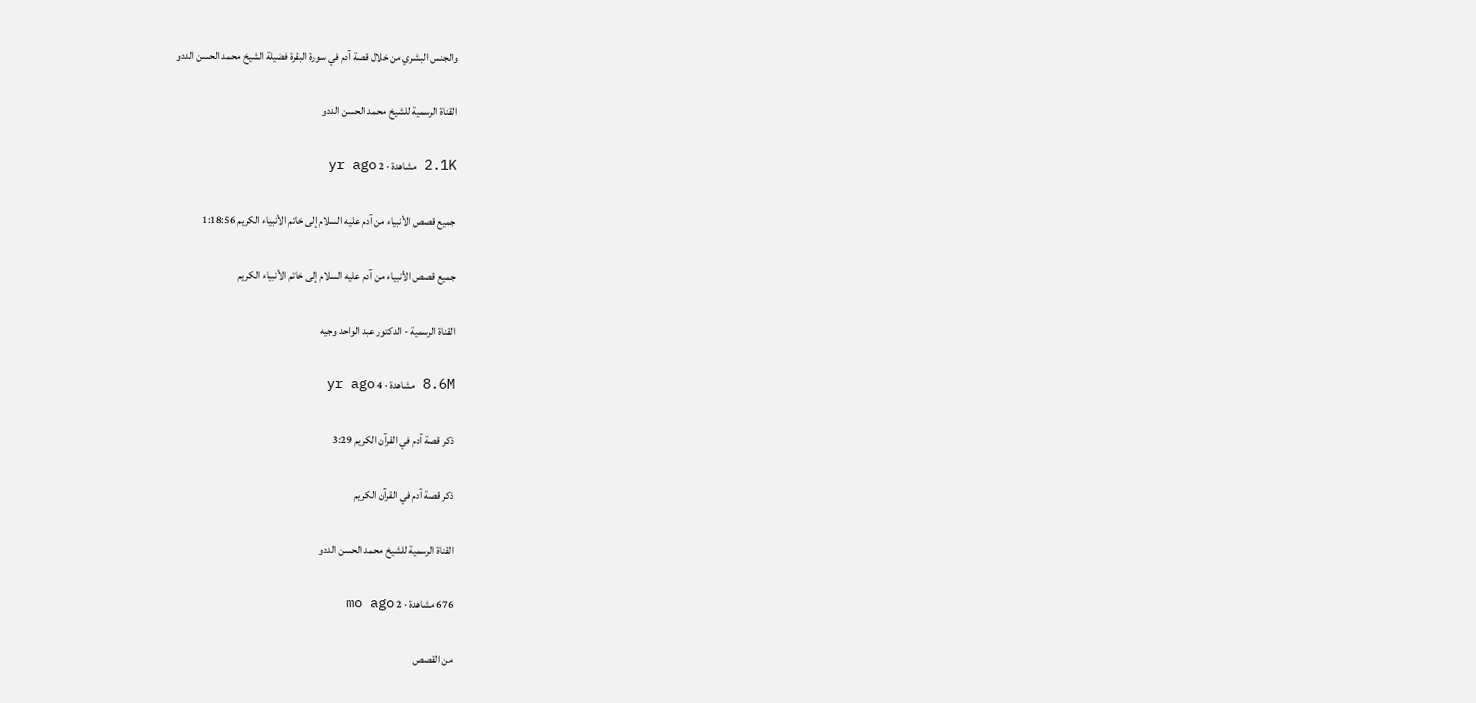والجنس البشري من خلال قصة آدم في سورة البقرة فضيلة الشيخ محمد الحسن الددو

القناة الرسمية للشيخ محمد الحسن الددو

2.1K مشاهدة · 2 yr ago

جميع قصص الأنبياء من آدم عليه السلام إلى خاتم الأنبياء الكريم 1:18:56

جميع قصص الأنبياء من آدم عليه السلام إلى خاتم الأنبياء الكريم

القناة الرسمية - الدكتور عبد الواحد وجيه

8.6M مشاهدة · 4 yr ago

ذكر قصة آدم في القرآن الكريم 3:29

ذكر قصة آدم في القرآن الكريم

القناة الرسمية للشيخ محمد الحسن الددو

676 مشاهدة · 2 mo ago

من القصص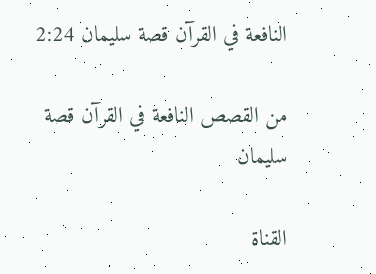النافعة في القرآن قصة سليمان 2:24

من القصص النافعة في القرآن قصة سليمان

القناة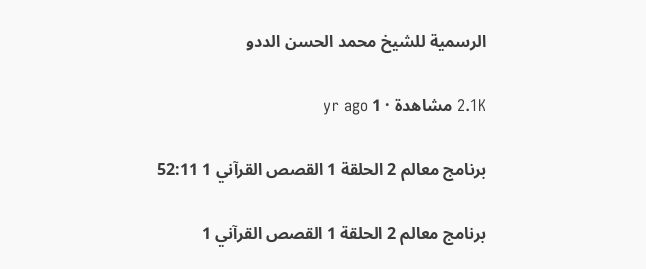الرسمية للشيخ محمد الحسن الددو

2.1K مشاهدة · 1 yr ago

برنامج معالم 2 الحلقة 1 القصص القرآني 1 52:11

برنامج معالم 2 الحلقة 1 القصص القرآني 1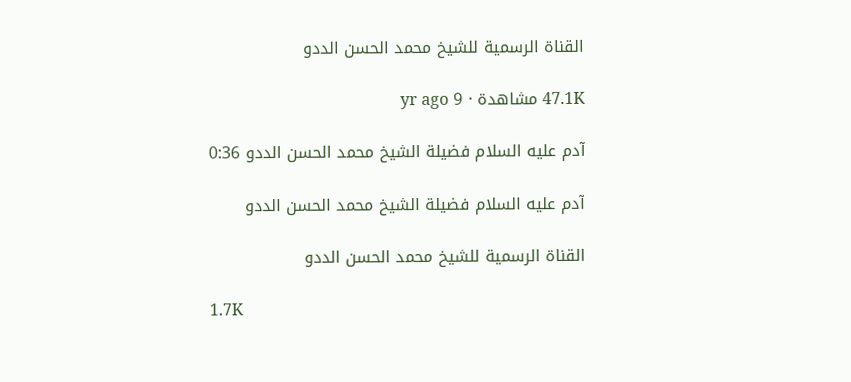القناة الرسمية للشيخ محمد الحسن الددو

47.1K مشاهدة · 9 yr ago

آدم عليه السلام فضيلة الشيخ محمد الحسن الددو 0:36

آدم عليه السلام فضيلة الشيخ محمد الحسن الددو

القناة الرسمية للشيخ محمد الحسن الددو

1.7K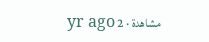مشاهدة · 2 yr ago